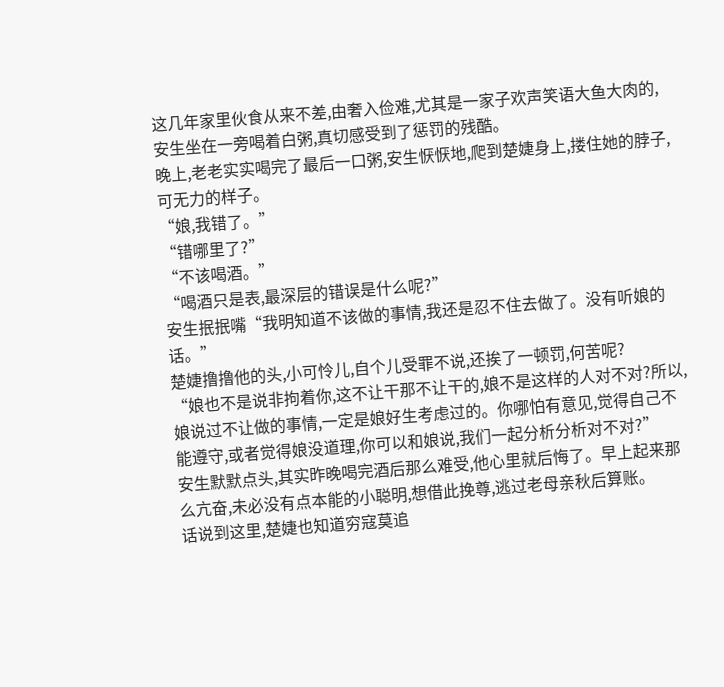这几年家里伙食从来不差,由奢入俭难,尤其是一家子欢声笑语大鱼大肉的,安生坐在一旁喝着白粥,真切感受到了惩罚的残酷。
晚上,老老实实喝完了最后一口粥,安生恹恹地,爬到楚婕身上,搂住她的脖子,可无力的样子。
“娘,我错了。”
“错哪里了?”
“不该喝酒。”
“喝酒只是表,最深层的错误是什么呢?”
安生抿抿嘴“我明知道不该做的事情,我还是忍不住去做了。没有听娘的话。”
楚婕撸撸他的头,小可怜儿,自个儿受罪不说,还挨了一顿罚,何苦呢?
“娘也不是说非拘着你,这不让干那不让干的,娘不是这样的人对不对?所以,娘说过不让做的事情,一定是娘好生考虑过的。你哪怕有意见,觉得自己不能遵守,或者觉得娘没道理,你可以和娘说,我们一起分析分析对不对?”
安生默默点头,其实昨晚喝完酒后那么难受,他心里就后悔了。早上起来那么亢奋,未必没有点本能的小聪明,想借此挽尊,逃过老母亲秋后算账。
话说到这里,楚婕也知道穷寇莫追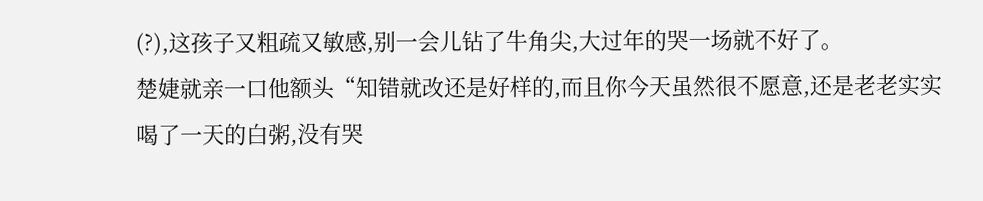(?),这孩子又粗疏又敏感,别一会儿钻了牛角尖,大过年的哭一场就不好了。
楚婕就亲一口他额头“知错就改还是好样的,而且你今天虽然很不愿意,还是老老实实喝了一天的白粥,没有哭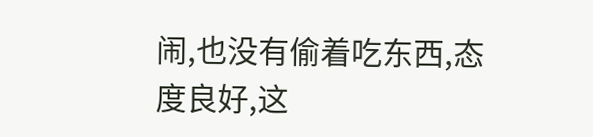闹,也没有偷着吃东西,态度良好,这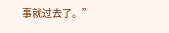事就过去了。”